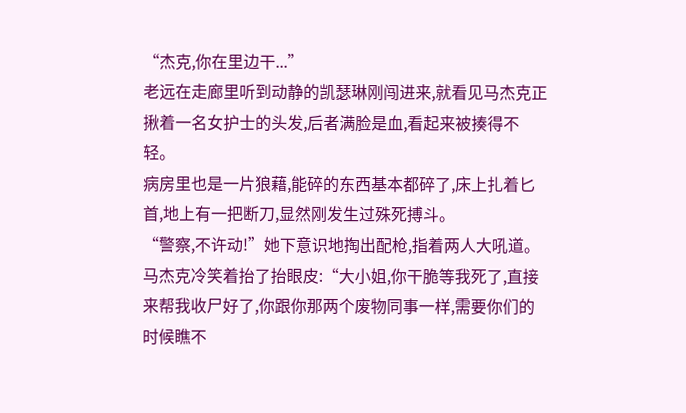“杰克,你在里边干...”
老远在走廊里听到动静的凯瑟琳刚闯进来,就看见马杰克正揪着一名女护士的头发,后者满脸是血,看起来被揍得不轻。
病房里也是一片狼藉,能碎的东西基本都碎了,床上扎着匕首,地上有一把断刀,显然刚发生过殊死搏斗。
“警察,不许动!”她下意识地掏出配枪,指着两人大吼道。
马杰克冷笑着抬了抬眼皮:“大小姐,你干脆等我死了,直接来帮我收尸好了,你跟你那两个废物同事一样,需要你们的时候瞧不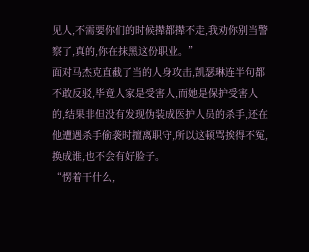见人,不需要你们的时候撵都撵不走,我劝你别当警察了,真的,你在抹黑这份职业。”
面对马杰克直截了当的人身攻击,凯瑟琳连半句都不敢反驳,毕竟人家是受害人,而她是保护受害人的,结果非但没有发现伪装成医护人员的杀手,还在他遭遇杀手偷袭时擅离职守,所以这顿骂挨得不冤,换成谁,也不会有好脸子。
“愣着干什么,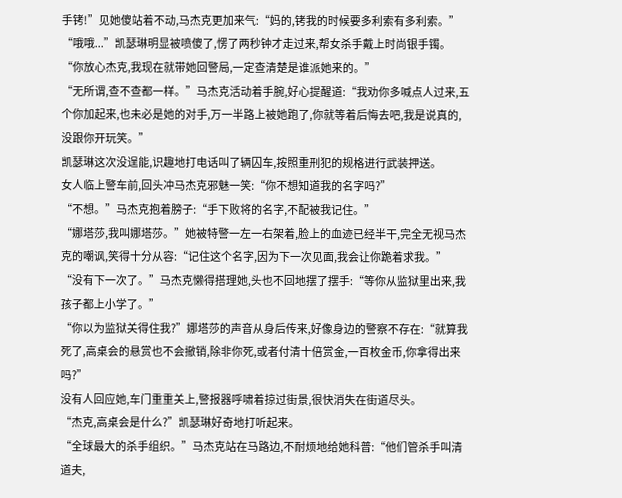手铐!”见她傻站着不动,马杰克更加来气:“妈的,铐我的时候要多利索有多利索。”
“哦哦...”凯瑟琳明显被喷傻了,愣了两秒钟才走过来,帮女杀手戴上时尚银手镯。
“你放心杰克,我现在就带她回警局,一定查清楚是谁派她来的。”
“无所谓,查不查都一样。”马杰克活动着手腕,好心提醒道:“我劝你多喊点人过来,五个你加起来,也未必是她的对手,万一半路上被她跑了,你就等着后悔去吧,我是说真的,没跟你开玩笑。”
凯瑟琳这次没逞能,识趣地打电话叫了辆囚车,按照重刑犯的规格进行武装押送。
女人临上警车前,回头冲马杰克邪魅一笑:“你不想知道我的名字吗?”
“不想。”马杰克抱着膀子:“手下败将的名字,不配被我记住。”
“娜塔莎,我叫娜塔莎。”她被特警一左一右架着,脸上的血迹已经半干,完全无视马杰克的嘲讽,笑得十分从容:“记住这个名字,因为下一次见面,我会让你跪着求我。”
“没有下一次了。”马杰克懒得搭理她,头也不回地摆了摆手:“等你从监狱里出来,我孩子都上小学了。”
“你以为监狱关得住我?”娜塔莎的声音从身后传来,好像身边的警察不存在:“就算我死了,高桌会的悬赏也不会撤销,除非你死,或者付清十倍赏金,一百枚金币,你拿得出来吗?”
没有人回应她,车门重重关上,警报器呼啸着掠过街景,很快消失在街道尽头。
“杰克,高桌会是什么?”凯瑟琳好奇地打听起来。
“全球最大的杀手组织。”马杰克站在马路边,不耐烦地给她科普:“他们管杀手叫清道夫,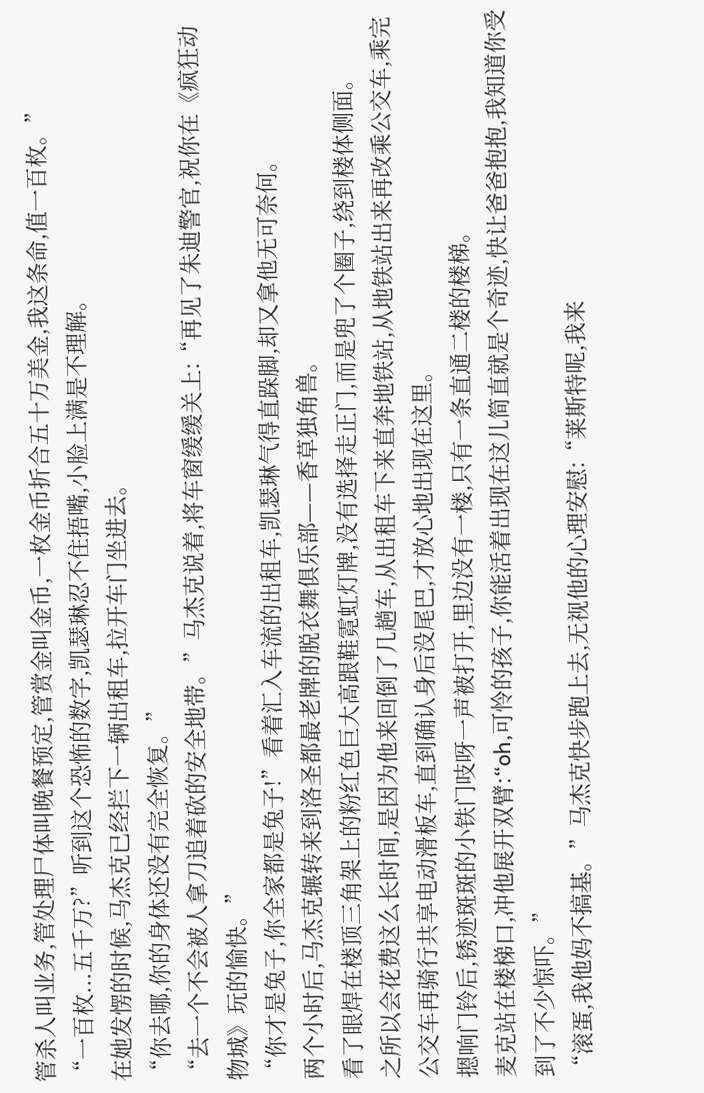管杀人叫业务,管处理尸体叫晚餐预定,管赏金叫金币,一枚金币折合五十万美金,我这条命,值一百枚。”
“一百枚...五千万?”听到这个恐怖的数字,凯瑟琳忍不住捂嘴,小脸上满是不理解。
在她发愣的时候,马杰克已经拦下一辆出租车,拉开车门坐进去。
“你去哪,你的身体还没有完全恢复。”
“去一个不会被人拿刀追着砍的安全地带。”马杰克说着,将车窗缓缓关上:“再见了朱迪警官,祝你在《疯狂动物城》玩的愉快。”
“你才是兔子,你全家都是兔子!”看着汇入车流的出租车,凯瑟琳气得直跺脚,却又拿他无可奈何。
两个小时后,马杰克辗转来到洛圣都最老牌的脱衣舞俱乐部——香草独角兽。
看了眼焊在楼顶三角架上的粉红色巨大高跟鞋霓虹灯牌,没有选择走正门,而是兜了个圈子,绕到楼体侧面。
之所以会花费这么长时间,是因为他来回倒了几趟车,从出租车下来直奔地铁站,从地铁站出来再改乘公交车,乘完公交车再骑行共享电动滑板车,直到确认身后没尾巴,才放心地出现在这里。
摁响门铃后,锈迹斑斑的小铁门吱呀一声被打开,里边没有一楼,只有一条直通二楼的楼梯。
麦克站在楼梯口,冲他展开双臂:“oh,可怜的孩子,你能活着出现在这儿简直就是个奇迹,快让爸爸抱抱,我知道你受到了不少惊吓。”
“滚蛋,我他妈不搞基。”马杰克快步跑上去,无视他的心理安慰:“莱斯特呢,我来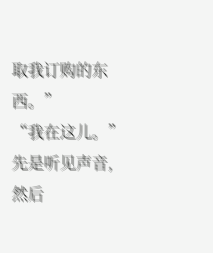取我订购的东西。”
“我在这儿。”先是听见声音,然后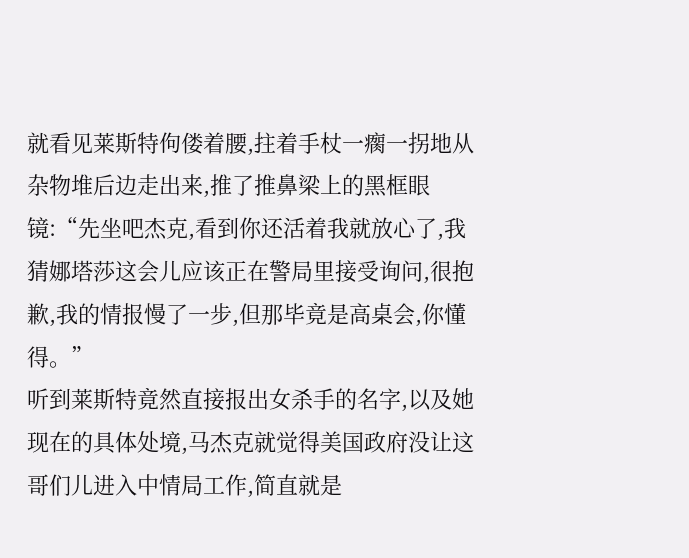就看见莱斯特佝偻着腰,拄着手杖一瘸一拐地从杂物堆后边走出来,推了推鼻梁上的黑框眼镜:“先坐吧杰克,看到你还活着我就放心了,我猜娜塔莎这会儿应该正在警局里接受询问,很抱歉,我的情报慢了一步,但那毕竟是高桌会,你懂得。”
听到莱斯特竟然直接报出女杀手的名字,以及她现在的具体处境,马杰克就觉得美国政府没让这哥们儿进入中情局工作,简直就是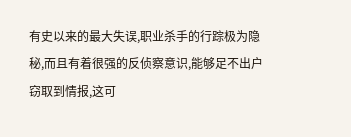有史以来的最大失误,职业杀手的行踪极为隐秘,而且有着很强的反侦察意识,能够足不出户窃取到情报,这可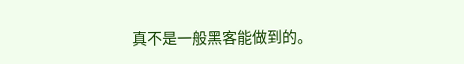真不是一般黑客能做到的。